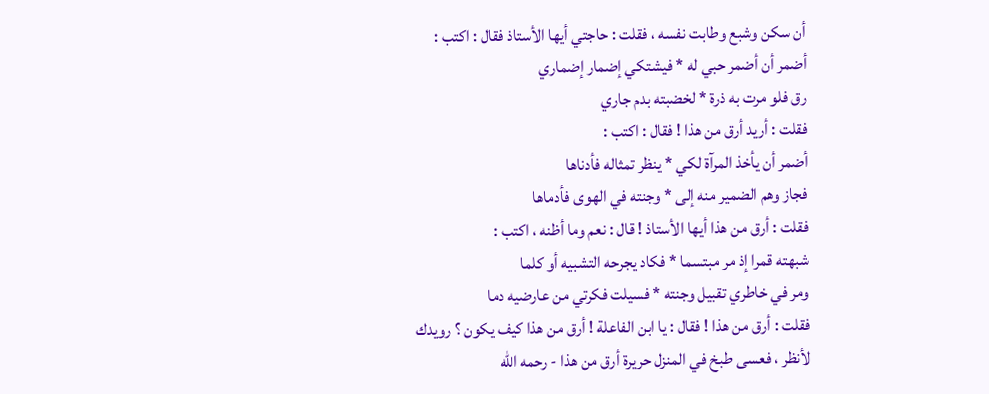أن سكن وشبع وطابت نفسه ، فقلت : حاجتي أيها الأستاذ فقال : اكتب :
أضمر أن أضمر حبي له * فيشتكي إضمار إضماري
رق فلو مرت به ذرة * لخضبته بدم جاري
فقلت : أريد أرق من هذا ! فقال : اكتب :
أضمر أن يأخذ المرآة لكي * ينظر تمثاله فأدناها
فجاز وهم الضمير منه إلى * وجنته في الهوى فأدماها
فقلت : أرق من هذا أيها الأستاذ ! قال : نعم وما أظنه ، اكتب :
شبهته قمرا إذ مر مبتسما * فكاد يجرحه التشبيه أو كلما
ومر في خاطري تقبيل وجنته * فسيلت فكرتي من عارضيه دما
فقلت : أرق من هذا ! فقال : يا ابن الفاعلة ! أرق من هذا كيف يكون ؟ رويدك
لأنظر ، فعسى طبخ في المنزل حريرة أرق من هذا - رحمه الله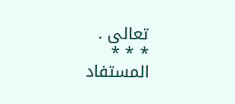تعالى .
* * *
المستفاد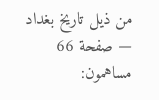من ذيل تاريخ بغداد — صفحة 66
مساهمون: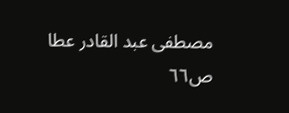مصطفى عبد القادر عطا
ص٦٦